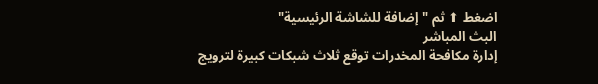اضغط ⬆ ثم "إضافة للشاشة الرئيسية"
البث المباشر
إدارة مكافحة المخدرات توقع ثلاث شبكات كبيرة لترويج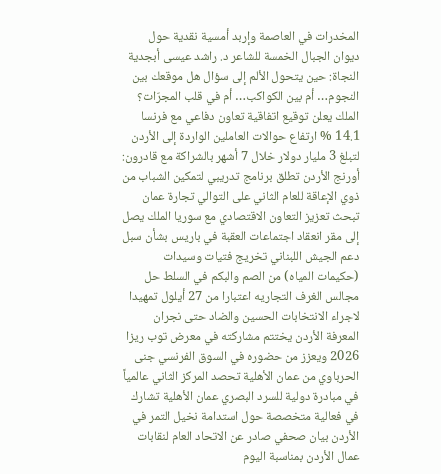المخدرات في العاصمة وإربد أمسية نقدية حول ديوان الجبال الخمسة للشاعر د. راشد عيسى أبجدية النجاة: حين يتحول الألم إلى سؤال هل موقعك بين النجوم… أم بين الكواكب… أم في قلب المجرّات؟ الملك يعلن توقيع اتفاقية تعاون دفاعي مع فرنسا 14.1 % ارتفاع حوالات العاملين الواردة إلى الأردن لتبلغ 3 مليار دولار خلال 7 أشهر بالشراكة مع قادرون: أورنج الأردن تطلق برنامج تدريبي لتمكين الشباب من ذوي الإعاقة للعام الثاني على التوالي تجارة عمان تبحث تعزيز التعاون الاقتصادي مع سوريا الملك يصل إلى مقر انعقاد اجتماعات العقبة في باريس بشأن سبل دعم الجيش اللبناني تخريج فتيات وسيدات (حكيمات المياه) من الصم والبكم في السلط حل مجالس الغرف التجاريه اعتبارا من 27 أيلول تمهيدا لاجراء الانتخابات الحسين والضاد حتى نجران المعرفة الأردن يختتم مشاركته في معرض توب ريزا 2026 ويعزز من حضوره في السوق الفرنسي جنى الحرباوي من عمان الأهلية تحصد المركز الثاني عالمياً في مبادرة دولية للسرد البصري عمان الأهلية تشارك في فعالية متخصصة حول استدامة نخيل التمر في الأردن بيان صحفي صادر عن الاتحاد العام لنقابات عمال الأردن بمناسبة اليوم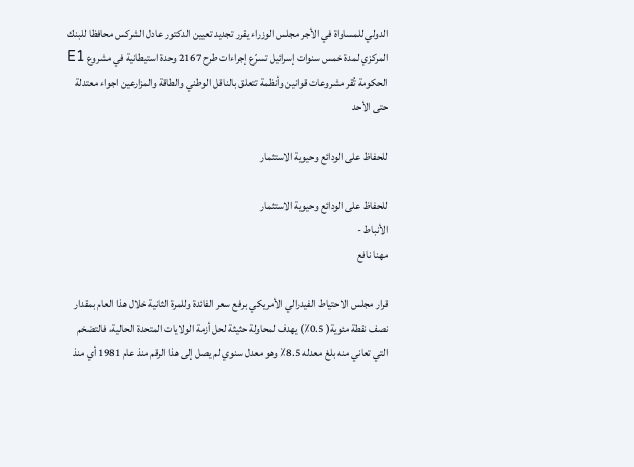الدولي للمساواة في الأجر مجلس الوزراء يقرر تجديد تعيين الدكتور عادل الشركس محافظا للبنك المركزي لمدة خمس سنوات إسرائيل تسرّع إجراءات طرح 2167 وحدة استيطانية في مشروع E1 الحكومة تُقر مشروعات قوانين وأنظمة تتعلق بالناقل الوطني والطاقة والمزارعين اجواء معتدلة حتى الأحد

للحفاظ على الودائع وحيوية الاستثمار

للحفاظ على الودائع وحيوية الاستثمار
الأنباط -
مهنا نافع

قرار مجلس الاحتياط الفيدرالي الأمريكي برفع سعر الفائدة وللمرة الثانية خلال هذا العام بمقدار نصف نقطة مئوية( 0.5٪) يهدف لمحاولة حثيثة لحل أزمة الولايات المتحدة الحالية، فالتضخم التي تعاني منه بلغ معدله 8.5٪ وهو معدل سنوي لم يصل إلى هذا الرقم منذ عام 1981 أي منذ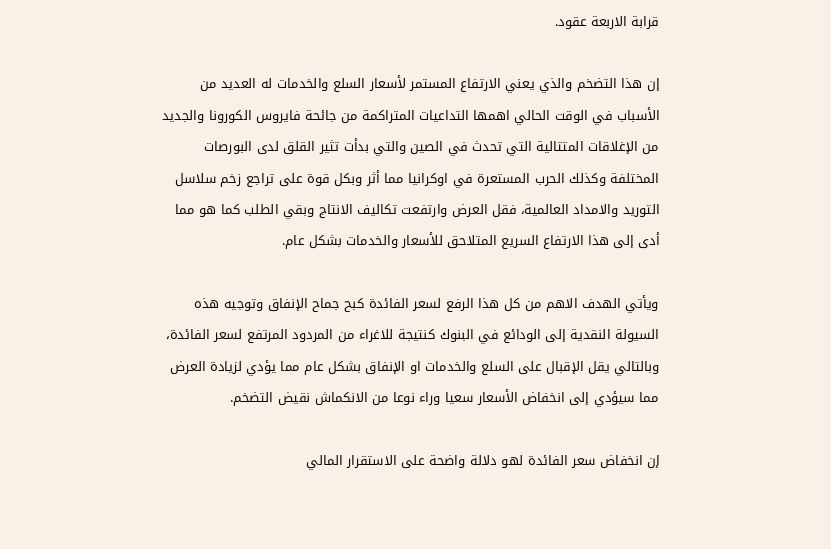قرابة الاربعة عقود.

إن هذا التضخم والذي يعني الارتفاع المستمر لأسعار السلع والخدمات له العديد من الأسباب في الوقت الحالي اهمها التداعيات المتراكمة من جائحة فايروس الكورونا والجديد من الإغلاقات المتتالية التي تحدث في الصين والتي بدأت تثير القلق لدى البورصات المختلفة وكذلك الحرب المستعرة في اوكرانيا مما أثر وبكل قوة على تراجع زخم سلاسل التوريد والامداد العالمية، فقل العرض وارتفعت تكاليف الانتاج وبقي الطلب كما هو مما أدى إلى هذا الارتفاع السريع المتلاحق للأسعار والخدمات بشكل عام.

ويأتي الهدف الاهم من كل هذا الرفع لسعر الفائدة كبح جماح الإنفاق وتوجيه هذه السيولة النقدية إلى الودائع في البنوك كنتيجة للاغراء من المردود المرتفع لسعر الفائدة، وبالتالي يقل الإقبال على السلع والخدمات او الإنفاق بشكل عام مما يؤدي لزيادة العرض مما سيؤدي إلى انخفاض الأسعار سعيا وراء نوعا من الانكماش نقيض التضخم.

إن انخفاض سعر الفائدة لهو دلالة واضحة على الاستقرار المالي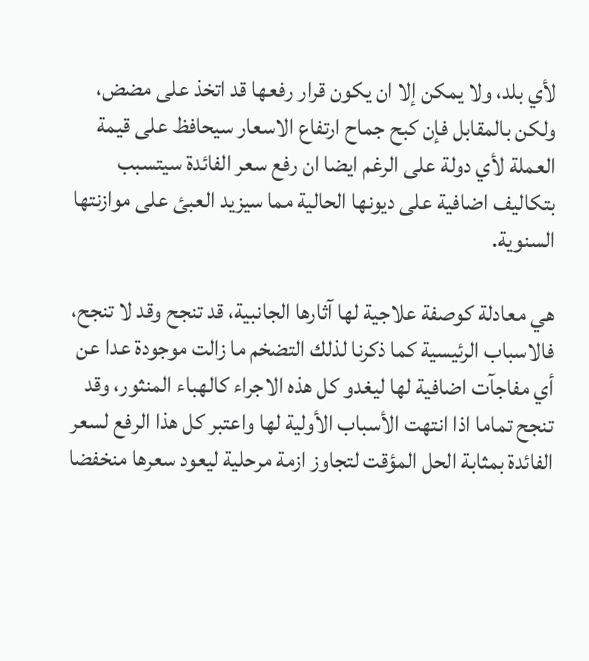لأي بلد، ولا يمكن إلا ان يكون قرار رفعها قد اتخذ على مضض، ولكن بالمقابل فإن كبح جماح ارتفاع الاسعار سيحافظ على قيمة العملة لأي دولة على الرغم ايضا ان رفع سعر الفائدة سيتسبب بتكاليف اضافية على ديونها الحالية مما سيزيد العبئ على موازنتها السنوية.

هي معادلة كوصفة علاجية لها آثارها الجانبية، قد تنجح وقد لا تنجح، فالاسباب الرئيسية كما ذكرنا لذلك التضخم ما زالت موجودة عدا عن أي مفاجآت اضافية لها ليغدو كل هذه الاجراء كالهباء المنثور، وقد تنجح تماما اذا انتهت الأسباب الأولية لها واعتبر كل هذا الرفع لسعر الفائدة بمثابة الحل المؤقت لتجاوز ازمة مرحلية ليعود سعرها منخفضا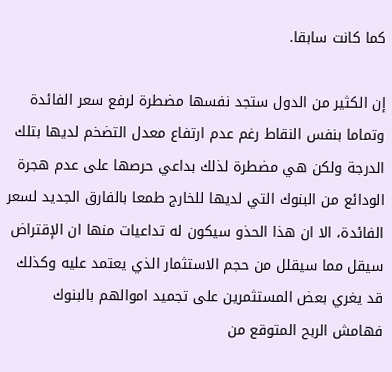كما كانت سابقا.

إن الكثير من الدول ستجد نفسها مضطرة لرفع سعر الفائدة وتماما بنفس النقاط رغم عدم ارتفاع معدل التضخم لديها بتلك الدرجة ولكن هي مضطرة لذلك بداعي حرصها على عدم هجرة الودائع من البنوك التي لديها للخارج طمعا بالفارق الجديد لسعر الفائدة، الا ان هذا الحذو سيكون له تداعيات منها ان الإقتراض سيقل مما سيقلل من حجم الاستثمار الذي يعتمد عليه وكذلك قد يغري بعض المستثمرين على تجميد اموالهم بالبنوك فهامش الربح المتوقع من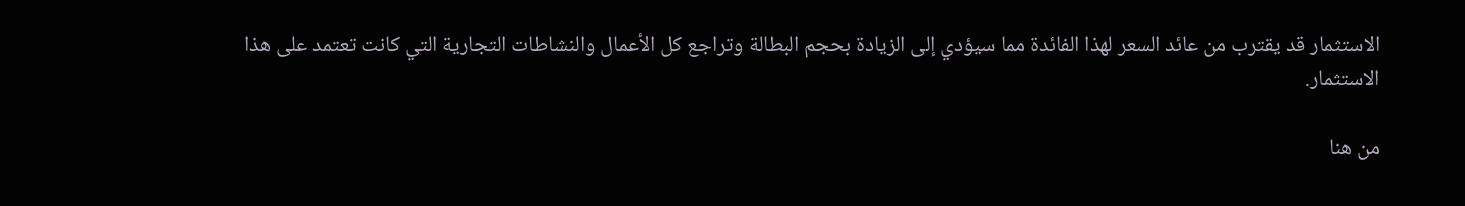الاستثمار قد يقترب من عائد السعر لهذا الفائدة مما سيؤدي إلى الزيادة بحجم البطالة وتراجع كل الأعمال والنشاطات التجارية التي كانت تعتمد على هذا الاستثمار.

من هنا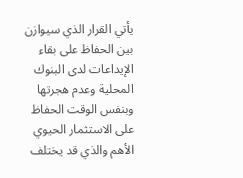يأتي القرار الذي سيوازن بين الحفاظ على بقاء الإيداعات لدى البنوك المحلية وعدم هجرتها وبنفس الوقت الحفاظ على الاستثمار الحيوي الأهم والذي قد يختلف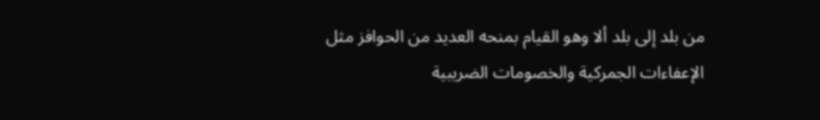من بلد إلى بلد ألا وهو القيام بمنحه العديد من الحوافز مثل الإعفاءات الجمركية والخصومات الضريبية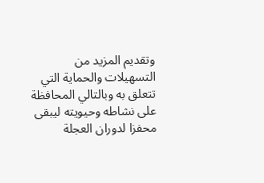وتقديم المزيد من التسهيلات والحماية التي تتعلق به وبالتالي المحافظة على نشاطه وحيويته ليبقى محفزا لدوران العجلة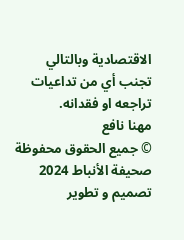الاقتصادية وبالتالي تجنب أي من تداعيات تراجعه او فقدانه.
مهنا نافع
© جميع الحقوق محفوظة صحيفة الأنباط 2024
تصميم و تطوير